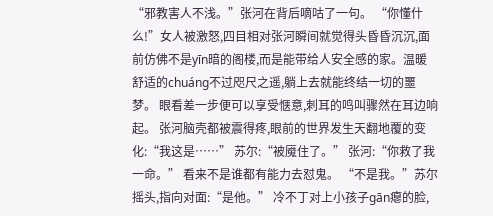“邪教害人不浅。”张河在背后嘀咕了一句。 “你懂什么!”女人被激怒,四目相对张河瞬间就觉得头昏昏沉沉,面前仿佛不是yīn暗的阁楼,而是能带给人安全感的家。温暖舒适的chuáng不过咫尺之遥,躺上去就能终结一切的噩梦。 眼看差一步便可以享受惬意,刺耳的鸣叫骤然在耳边响起。 张河脑壳都被震得疼,眼前的世界发生天翻地覆的变化:“我这是……” 苏尔:“被魇住了。” 张河:“你救了我一命。” 看来不是谁都有能力去怼鬼。 “不是我。”苏尔摇头,指向对面:“是他。” 冷不丁对上小孩子gān瘪的脸,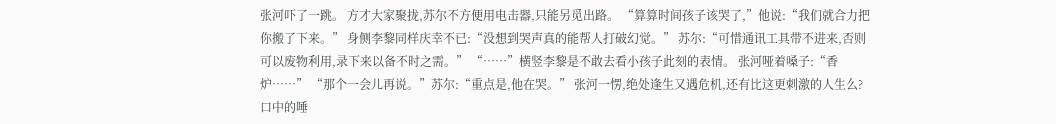张河吓了一跳。 方才大家聚拢,苏尔不方便用电击器,只能另觅出路。 “算算时间孩子该哭了,”他说:“我们就合力把你搬了下来。” 身侧李黎同样庆幸不已:“没想到哭声真的能帮人打破幻觉。” 苏尔:“可惜通讯工具带不进来,否则可以废物利用,录下来以备不时之需。” “……”横竖李黎是不敢去看小孩子此刻的表情。 张河哑着嗓子:“香炉……” “那个一会儿再说。”苏尔:“重点是,他在哭。” 张河一愣,绝处逢生又遇危机,还有比这更刺激的人生么?口中的唾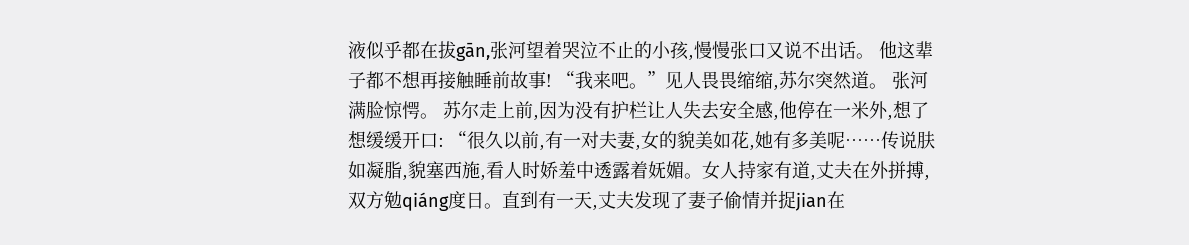液似乎都在拔gān,张河望着哭泣不止的小孩,慢慢张口又说不出话。 他这辈子都不想再接触睡前故事! “我来吧。”见人畏畏缩缩,苏尔突然道。 张河满脸惊愕。 苏尔走上前,因为没有护栏让人失去安全感,他停在一米外,想了想缓缓开口: “很久以前,有一对夫妻,女的貌美如花,她有多美呢……传说肤如凝脂,貌塞西施,看人时娇羞中透露着妩媚。女人持家有道,丈夫在外拼搏,双方勉qiáng度日。直到有一天,丈夫发现了妻子偷情并捉jian在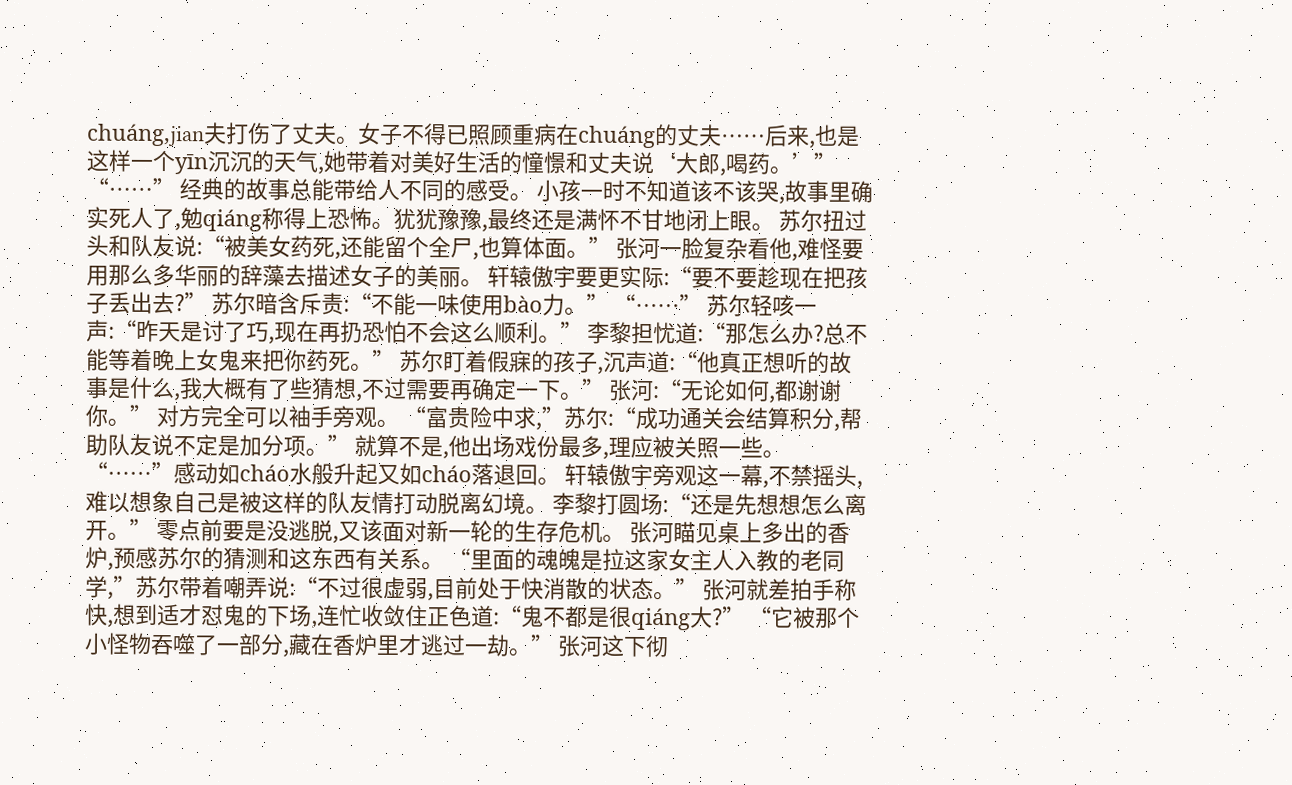chuáng,jian夫打伤了丈夫。女子不得已照顾重病在chuáng的丈夫……后来,也是这样一个yīn沉沉的天气,她带着对美好生活的憧憬和丈夫说‘大郎,喝药。’” “……” 经典的故事总能带给人不同的感受。 小孩一时不知道该不该哭,故事里确实死人了,勉qiáng称得上恐怖。犹犹豫豫,最终还是满怀不甘地闭上眼。 苏尔扭过头和队友说:“被美女药死,还能留个全尸,也算体面。” 张河一脸复杂看他,难怪要用那么多华丽的辞藻去描述女子的美丽。 轩辕傲宇要更实际:“要不要趁现在把孩子丢出去?” 苏尔暗含斥责:“不能一味使用bào力。” “……” 苏尔轻咳一声:“昨天是讨了巧,现在再扔恐怕不会这么顺利。” 李黎担忧道:“那怎么办?总不能等着晚上女鬼来把你药死。” 苏尔盯着假寐的孩子,沉声道:“他真正想听的故事是什么,我大概有了些猜想,不过需要再确定一下。” 张河:“无论如何,都谢谢你。” 对方完全可以袖手旁观。 “富贵险中求,”苏尔:“成功通关会结算积分,帮助队友说不定是加分项。” 就算不是,他出场戏份最多,理应被关照一些。 “……”感动如cháo水般升起又如cháo落退回。 轩辕傲宇旁观这一幕,不禁摇头,难以想象自己是被这样的队友情打动脱离幻境。 李黎打圆场:“还是先想想怎么离开。” 零点前要是没逃脱,又该面对新一轮的生存危机。 张河瞄见桌上多出的香炉,预感苏尔的猜测和这东西有关系。 “里面的魂魄是拉这家女主人入教的老同学,”苏尔带着嘲弄说:“不过很虚弱,目前处于快消散的状态。” 张河就差拍手称快,想到适才怼鬼的下场,连忙收敛住正色道:“鬼不都是很qiáng大?” “它被那个小怪物吞噬了一部分,藏在香炉里才逃过一劫。” 张河这下彻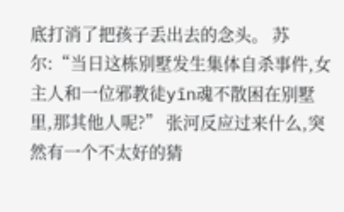底打消了把孩子丢出去的念头。 苏尔:“当日这栋别墅发生集体自杀事件,女主人和一位邪教徒yīn魂不散困在别墅里,那其他人呢?” 张河反应过来什么,突然有一个不太好的猜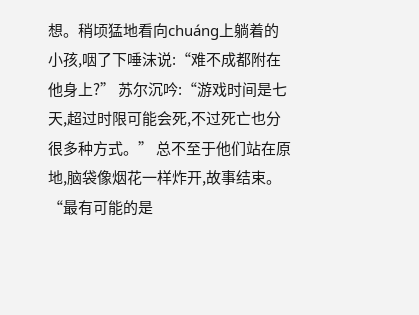想。稍顷猛地看向chuáng上躺着的小孩,咽了下唾沫说:“难不成都附在他身上?” 苏尔沉吟:“游戏时间是七天,超过时限可能会死,不过死亡也分很多种方式。” 总不至于他们站在原地,脑袋像烟花一样炸开,故事结束。 “最有可能的是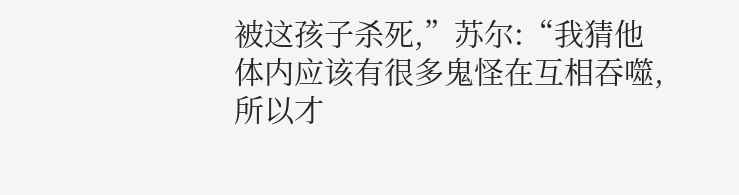被这孩子杀死,”苏尔:“我猜他体内应该有很多鬼怪在互相吞噬,所以才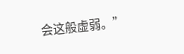会这般虚弱。”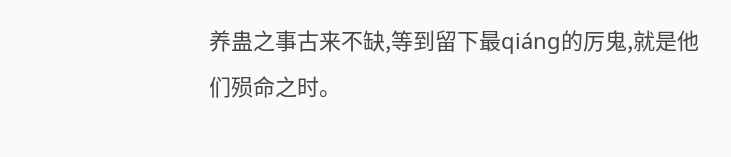养蛊之事古来不缺,等到留下最qiáng的厉鬼,就是他们殒命之时。